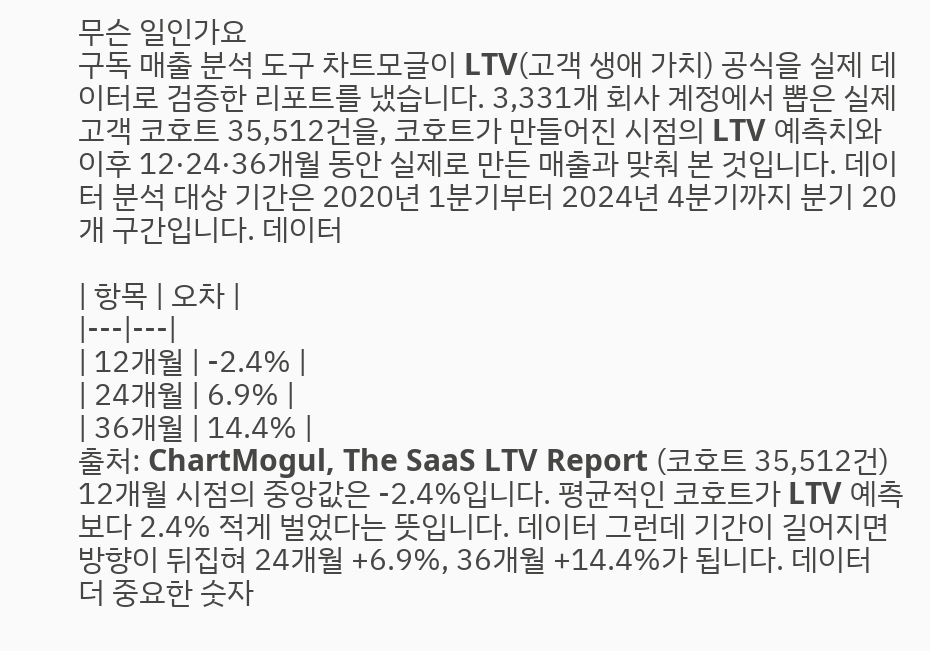무슨 일인가요
구독 매출 분석 도구 차트모글이 LTV(고객 생애 가치) 공식을 실제 데이터로 검증한 리포트를 냈습니다. 3,331개 회사 계정에서 뽑은 실제 고객 코호트 35,512건을, 코호트가 만들어진 시점의 LTV 예측치와 이후 12·24·36개월 동안 실제로 만든 매출과 맞춰 본 것입니다. 데이터 분석 대상 기간은 2020년 1분기부터 2024년 4분기까지 분기 20개 구간입니다. 데이터

| 항목 | 오차 |
|---|---|
| 12개월 | -2.4% |
| 24개월 | 6.9% |
| 36개월 | 14.4% |
출처: ChartMogul, The SaaS LTV Report (코호트 35,512건)
12개월 시점의 중앙값은 -2.4%입니다. 평균적인 코호트가 LTV 예측보다 2.4% 적게 벌었다는 뜻입니다. 데이터 그런데 기간이 길어지면 방향이 뒤집혀 24개월 +6.9%, 36개월 +14.4%가 됩니다. 데이터 더 중요한 숫자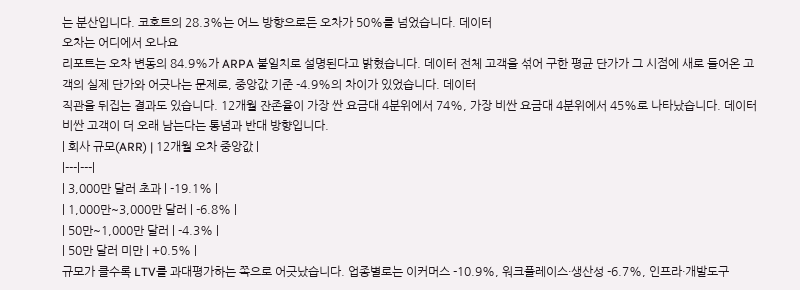는 분산입니다. 코호트의 28.3%는 어느 방향으로든 오차가 50%를 넘었습니다. 데이터
오차는 어디에서 오나요
리포트는 오차 변동의 84.9%가 ARPA 불일치로 설명된다고 밝혔습니다. 데이터 전체 고객을 섞어 구한 평균 단가가 그 시점에 새로 들어온 고객의 실제 단가와 어긋나는 문제로, 중앙값 기준 -4.9%의 차이가 있었습니다. 데이터
직관을 뒤집는 결과도 있습니다. 12개월 잔존율이 가장 싼 요금대 4분위에서 74%, 가장 비싼 요금대 4분위에서 45%로 나타났습니다. 데이터 비싼 고객이 더 오래 남는다는 통념과 반대 방향입니다.
| 회사 규모(ARR) | 12개월 오차 중앙값 |
|---|---|
| 3,000만 달러 초과 | -19.1% |
| 1,000만~3,000만 달러 | -6.8% |
| 50만~1,000만 달러 | -4.3% |
| 50만 달러 미만 | +0.5% |
규모가 클수록 LTV를 과대평가하는 쪽으로 어긋났습니다. 업종별로는 이커머스 -10.9%, 워크플레이스·생산성 -6.7%, 인프라·개발도구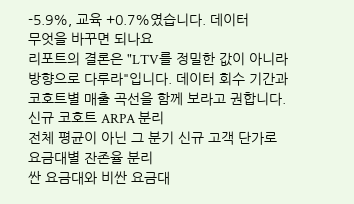-5.9%, 교육 +0.7%였습니다. 데이터
무엇을 바꾸면 되나요
리포트의 결론은 "LTV를 정밀한 값이 아니라 방향으로 다루라"입니다. 데이터 회수 기간과 코호트별 매출 곡선을 함께 보라고 권합니다.
신규 코호트 ARPA 분리
전체 평균이 아닌 그 분기 신규 고객 단가로
요금대별 잔존율 분리
싼 요금대와 비싼 요금대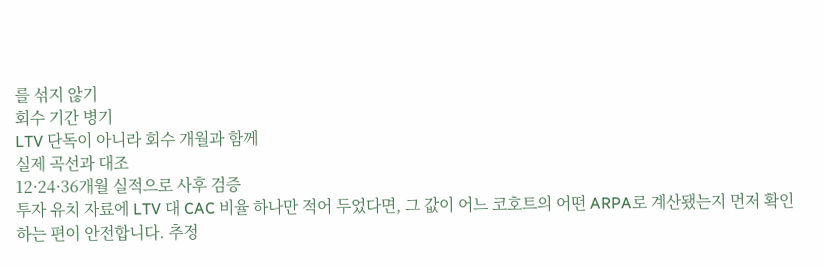를 섞지 않기
회수 기간 병기
LTV 단독이 아니라 회수 개월과 함께
실제 곡선과 대조
12·24·36개월 실적으로 사후 검증
투자 유치 자료에 LTV 대 CAC 비율 하나만 적어 두었다면, 그 값이 어느 코호트의 어떤 ARPA로 계산됐는지 먼저 확인하는 편이 안전합니다. 추정